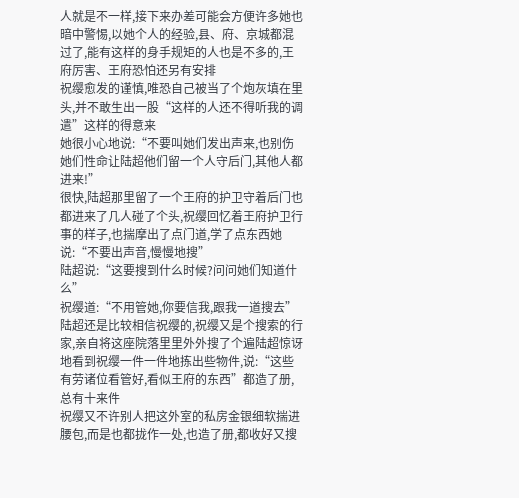人就是不一样,接下来办差可能会方便许多她也暗中警惕,以她个人的经验,县、府、京城都混过了,能有这样的身手规矩的人也是不多的,王府厉害、王府恐怕还另有安排
祝缨愈发的谨慎,唯恐自己被当了个炮灰填在里头,并不敢生出一股“这样的人还不得听我的调遣”这样的得意来
她很小心地说:“不要叫她们发出声来,也别伤她们性命让陆超他们留一个人守后门,其他人都进来!”
很快,陆超那里留了一个王府的护卫守着后门也都进来了几人碰了个头,祝缨回忆着王府护卫行事的样子,也揣摩出了点门道,学了点东西她说:“不要出声音,慢慢地搜”
陆超说:“这要搜到什么时候?问问她们知道什么”
祝缨道:“不用管她,你要信我,跟我一道搜去”
陆超还是比较相信祝缨的,祝缨又是个搜索的行家,亲自将这座院落里里外外搜了个遍陆超惊讶地看到祝缨一件一件地拣出些物件,说:“这些有劳诸位看管好,看似王府的东西”都造了册,总有十来件
祝缨又不许别人把这外室的私房金银细软揣进腰包,而是也都拢作一处,也造了册,都收好又搜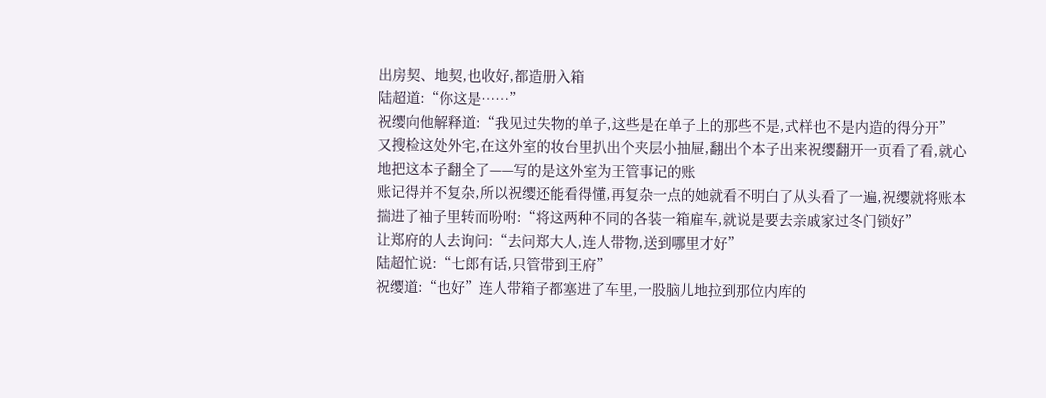出房契、地契,也收好,都造册入箱
陆超道:“你这是……”
祝缨向他解释道:“我见过失物的单子,这些是在单子上的那些不是,式样也不是内造的得分开”
又搜检这处外宅,在这外室的妆台里扒出个夹层小抽屉,翻出个本子出来祝缨翻开一页看了看,就心地把这本子翻全了——写的是这外室为王管事记的账
账记得并不复杂,所以祝缨还能看得懂,再复杂一点的她就看不明白了从头看了一遍,祝缨就将账本揣进了袖子里转而吩咐:“将这两种不同的各装一箱雇车,就说是要去亲戚家过冬门锁好”
让郑府的人去询问:“去问郑大人,连人带物,送到哪里才好”
陆超忙说:“七郎有话,只管带到王府”
祝缨道:“也好”连人带箱子都塞进了车里,一股脑儿地拉到那位内库的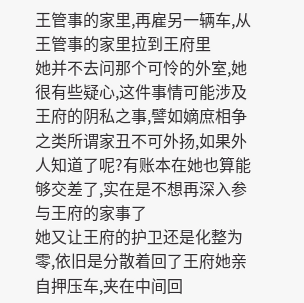王管事的家里,再雇另一辆车,从王管事的家里拉到王府里
她并不去问那个可怜的外室,她很有些疑心,这件事情可能涉及王府的阴私之事,譬如嫡庶相争之类所谓家丑不可外扬,如果外人知道了呢?有账本在她也算能够交差了,实在是不想再深入参与王府的家事了
她又让王府的护卫还是化整为零,依旧是分散着回了王府她亲自押压车,夹在中间回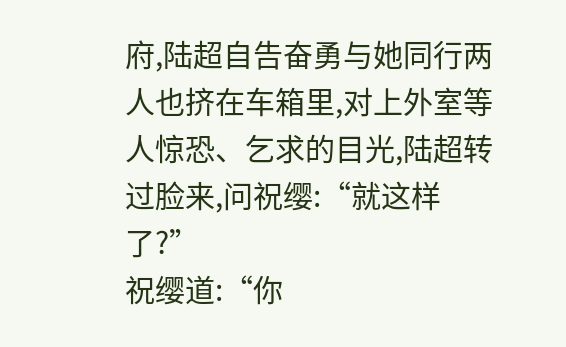府,陆超自告奋勇与她同行两人也挤在车箱里,对上外室等人惊恐、乞求的目光,陆超转过脸来,问祝缨:“就这样了?”
祝缨道:“你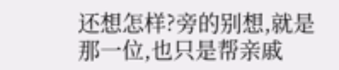还想怎样?旁的别想,就是那一位,也只是帮亲戚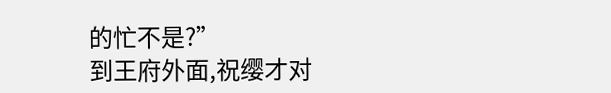的忙不是?”
到王府外面,祝缨才对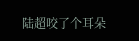陆超咬了个耳朵